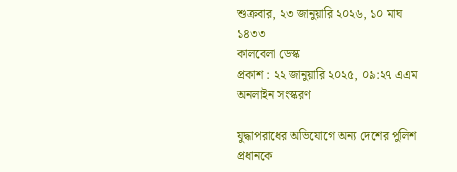শুক্রবার, ২৩ জানুয়ারি ২০২৬, ১০ মাঘ ১৪৩৩
কালবেলা ডেস্ক
প্রকাশ : ২২ জানুয়ারি ২০২৫, ০৯:২৭ এএম
অনলাইন সংস্করণ

যুদ্ধাপরাধের অভিযোগে অন্য দেশের পুলিশ প্রধানকে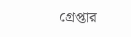গ্রেপ্তার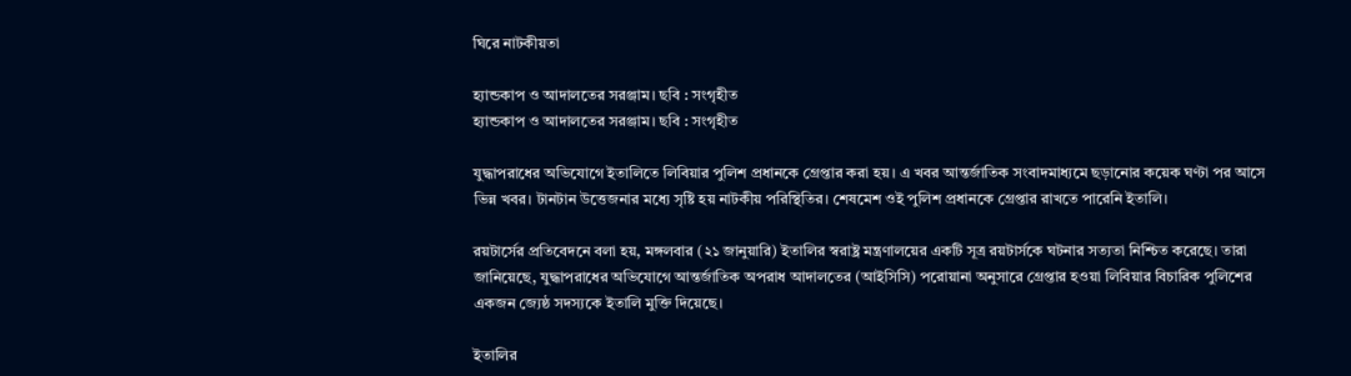ঘিরে নাটকীয়তা

হ্যান্ডকাপ ও আদালতের সরঞ্জাম। ছবি : সংগৃহীত
হ্যান্ডকাপ ও আদালতের সরঞ্জাম। ছবি : সংগৃহীত

যুদ্ধাপরাধের অভিযোগে ইতালিতে লিবিয়ার পুলিশ প্রধানকে গ্রেপ্তার করা হয়। এ খবর আন্তর্জাতিক সংবাদমাধ্যমে ছড়ানোর কয়েক ঘণ্টা পর আসে ভিন্ন খবর। টানটান উত্তেজনার মধ্যে সৃষ্টি হয় নাটকীয় পরিস্থিতির। শেষমেশ ওই পুলিশ প্রধানকে গ্রেপ্তার রাখতে পারেনি ইতালি।

রয়টার্সের প্রতিবেদনে বলা হয়, মঙ্গলবার (২১ জানুয়ারি) ইতালির স্বরাষ্ট্র মন্ত্রণালয়ের একটি সূত্র রয়টার্সকে ঘটনার সত্যতা নিশ্চিত করেছে। তারা জানিয়েছে, যুদ্ধাপরাধের অভিযোগে আন্তর্জাতিক অপরাধ আদালতের (আইসিসি) পরোয়ানা অনুসারে গ্রেপ্তার হওয়া লিবিয়ার বিচারিক পুলিশের একজন জ্যেষ্ঠ সদস্যকে ইতালি মুক্তি দিয়েছে।

ইতালির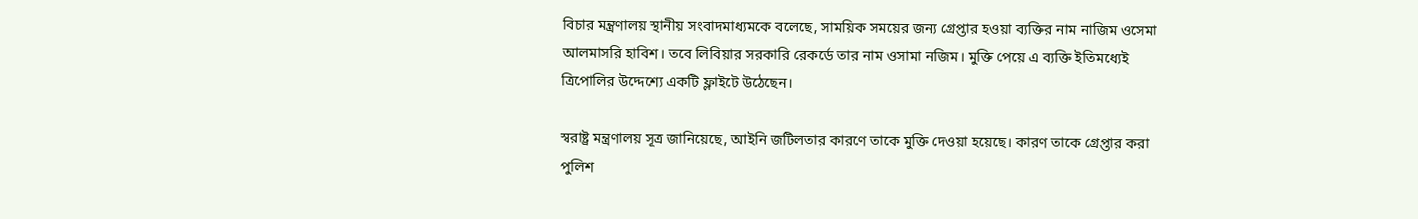বিচার মন্ত্রণালয় স্থানীয় সংবাদমাধ্যমকে বলেছে, সাময়িক সময়ের জন্য গ্রেপ্তার হওয়া ব্যক্তির নাম নাজিম ওসেমা আলমাসরি হাবিশ। তবে লিবিয়ার সরকারি রেকর্ডে তার নাম ওসামা নজিম। মুক্তি পেয়ে এ ব্যক্তি ইতিমধ্যেই ত্রিপোলির উদ্দেশ্যে একটি ফ্লাইটে উঠেছেন।

স্বরাষ্ট্র মন্ত্রণালয় সূত্র জানিয়েছে, আইনি জটিলতার কারণে তাকে মুক্তি দেওয়া হয়েছে। কারণ তাকে গ্রেপ্তার করা পুলিশ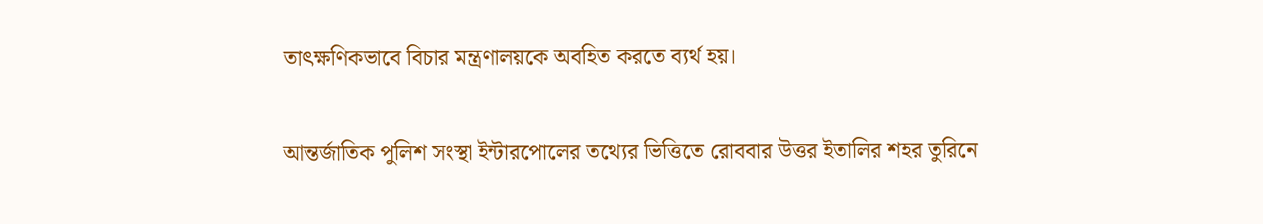তাৎক্ষণিকভাবে বিচার মন্ত্রণালয়কে অবহিত করতে ব্যর্থ হয়।

আন্তর্জাতিক পুলিশ সংস্থা ইন্টারপোলের তথ্যের ভিত্তিতে রোববার উত্তর ইতালির শহর তুরিনে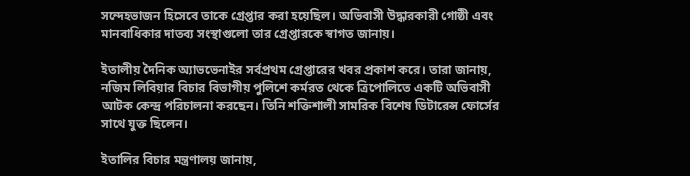সন্দেহভাজন হিসেবে তাকে গ্রেপ্তার করা হয়েছিল। অভিবাসী উদ্ধারকারী গোষ্ঠী এবং মানবাধিকার দাতব্য সংস্থাগুলো তার গ্রেপ্তারকে স্বাগত জানায়।

ইতালীয় দৈনিক অ্যাভভেনাইর সর্বপ্রথম গ্রেপ্তারের খবর প্রকাশ করে। তারা জানায়, নজিম লিবিয়ার বিচার বিভাগীয় পুলিশে কর্মরত থেকে ত্রিপোলিতে একটি অভিবাসী আটক কেন্দ্র পরিচালনা করছেন। তিনি শক্তিশালী সামরিক বিশেষ ডিটারেন্স ফোর্সের সাথে যুক্ত ছিলেন।

ইতালির বিচার মন্ত্রণালয় জানায়,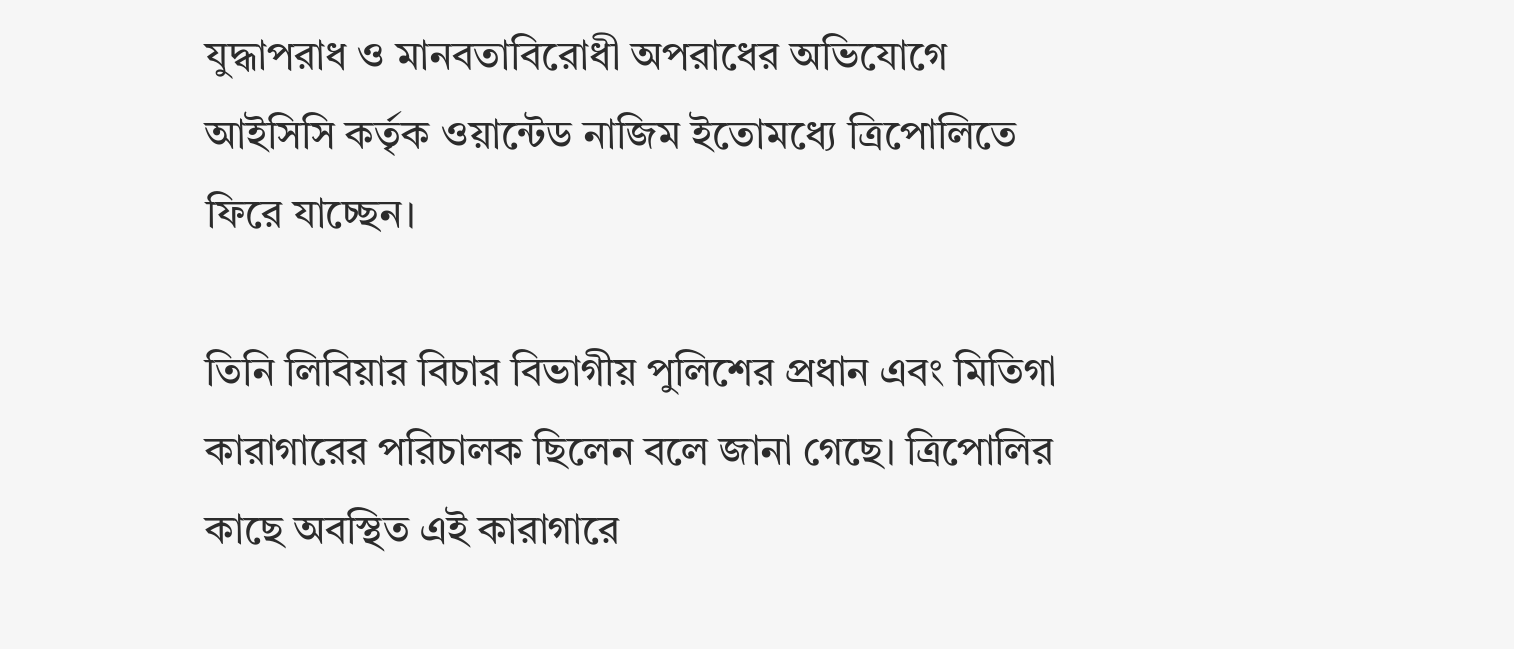যুদ্ধাপরাধ ও মানবতাবিরোধী অপরাধের অভিযোগে আইসিসি কর্তৃক ওয়ান্টেড নাজিম ইতোমধ্যে ত্রিপোলিতে ফিরে যাচ্ছেন।

তিনি লিবিয়ার বিচার বিভাগীয় পুলিশের প্রধান এবং মিতিগা কারাগারের পরিচালক ছিলেন বলে জানা গেছে। ত্রিপোলির কাছে অবস্থিত এই কারাগারে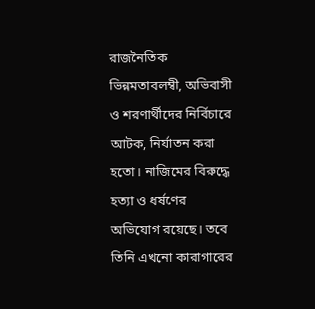রাজনৈতিক ভিন্নমতাবলম্বী, অভিবাসী ও শরণার্থীদের নির্বিচারে আটক, নির্যাতন করা হতো। নাজিমের বিরুদ্ধে হত্যা ও ধর্ষণের অভিযোগ রয়েছে। তবে তিনি এখনো কারাগারের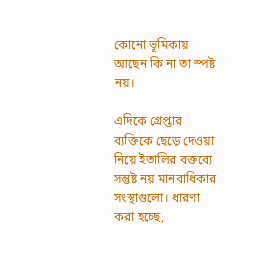কোনো ভূমিকায় আছেন কি না তা স্পষ্ট নয়।

এদিকে গ্রেপ্তার ব্যক্তিকে ছেড়ে দেওয়া নিয়ে ইতালির বক্তব্যে সন্তুষ্ট নয় মানবাধিকার সংস্থাগুলো। ধারণা করা হচ্ছে,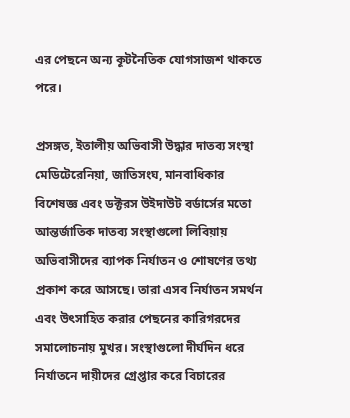এর পেছনে অন্য কূটনৈতিক যোগসাজশ থাকতে পরে।

প্রসঙ্গত, ইতালীয় অভিবাসী উদ্ধার দাতব্য সংস্থা মেডিটেরেনিয়া, জাতিসংঘ, মানবাধিকার বিশেষজ্ঞ এবং ডক্টরস উইদাউট বর্ডার্সের মতো আন্তর্জাতিক দাতব্য সংস্থাগুলো লিবিয়ায় অভিবাসীদের ব্যাপক নির্যাতন ও শোষণের তথ্য প্রকাশ করে আসছে। তারা এসব নির্যাতন সমর্থন এবং উৎসাহিত করার পেছনের কারিগরদের সমালোচনায় মুখর। সংস্থাগুলো দীর্ঘদিন ধরে নির্যাতনে দায়ীদের গ্রেপ্তার করে বিচারের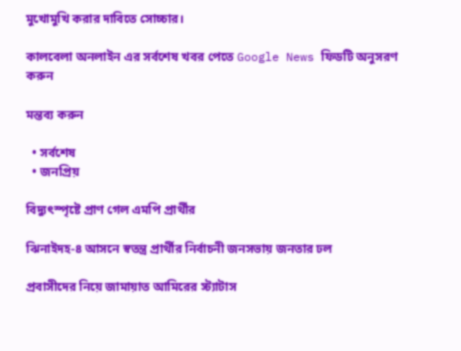মুখোমুখি করার দাবিতে সোচ্চার।

কালবেলা অনলাইন এর সর্বশেষ খবর পেতে Google News ফিডটি অনুসরণ করুন

মন্তব্য করুন

  • সর্বশেষ
  • জনপ্রিয়

বিদ্যুৎস্পৃষ্টে প্রাণ গেল এমপি প্রার্থীর

ঝিনাইদহ-৪ আসনে স্বতন্ত্র প্রার্থীর নির্বাচনী জনসভায় জনতার ঢল

প্রবাসীদের নিয়ে জামায়াত আমিরের স্ট্যাটাস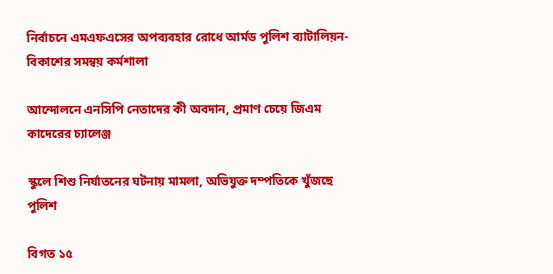নির্বাচনে এমএফএসের অপব্যবহার রোধে আর্মড পুলিশ ব্যাটালিয়ন-বিকাশের সমন্বয় কর্মশালা

আন্দোলনে এনসিপি নেতাদের কী অবদান, প্রমাণ চেয়ে জিএম কাদেরের চ্যালেঞ্জ

স্কুলে শিশু নির্যাতনের ঘটনায় মামলা, অভিযুক্ত দম্পতিকে খুঁজছে পুলিশ

বিগত ১৫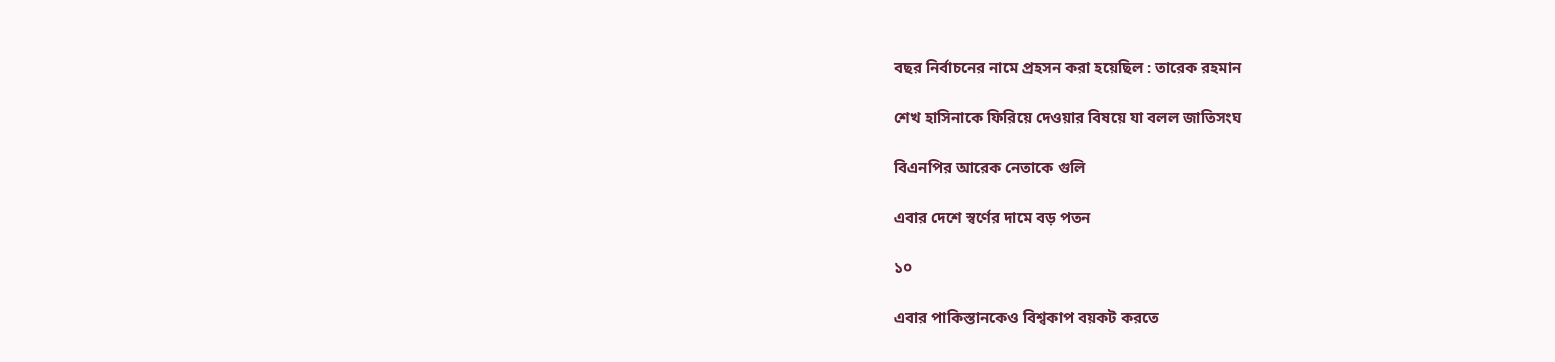বছর নির্বাচনের নামে প্রহসন করা হয়েছিল : তারেক রহমান

শেখ হাসিনাকে ফিরিয়ে দেওয়ার বিষয়ে যা বলল জাতিসংঘ

বিএনপির আরেক নেতাকে গুলি

এবার দেশে স্বর্ণের দামে বড় পতন

১০

এবার পাকিস্তানকেও বিশ্বকাপ বয়কট করতে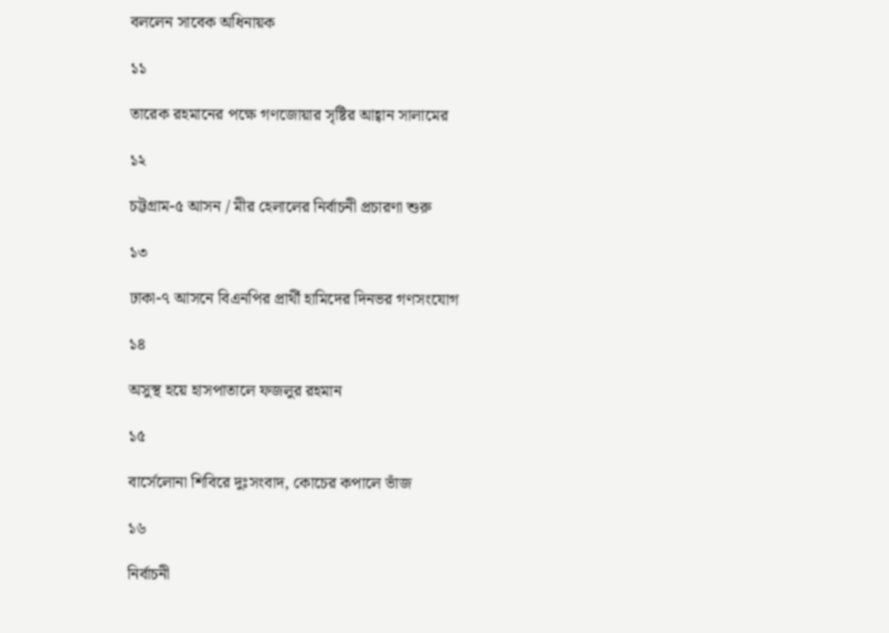বললেন সাবেক অধিনায়ক

১১

তারেক রহমানের পক্ষে গণজোয়ার সৃষ্টির আহ্বান সালামের

১২

চট্টগ্রাম-৫ আসন / মীর হেলালের নির্বাচনী প্রচারণা শুরু

১৩

ঢাকা-৭ আসনে বিএনপির প্রার্থী হামিদের দিনভর গণসংযোগ

১৪

অসুস্থ হয়ে হাসপাতালে ফজলুর রহমান

১৫

বার্সেলোনা শিবিরে দুঃসংবাদ, কোচের কপালে ভাঁজ

১৬

নির্বাচনী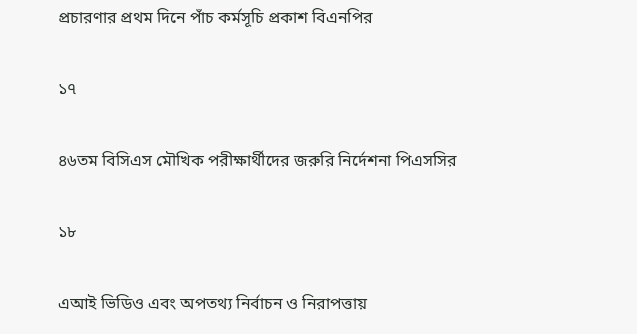প্রচারণার প্রথম দিনে পাঁচ কর্মসূচি প্রকাশ বিএনপির

১৭

৪৬তম বিসিএস মৌখিক পরীক্ষার্থীদের জরুরি নির্দেশনা পিএসসির

১৮

এআই ভিডিও এবং অপতথ্য নির্বাচন ও নিরাপত্তায়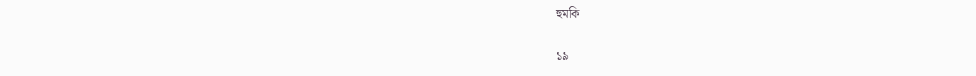হুমকি

১৯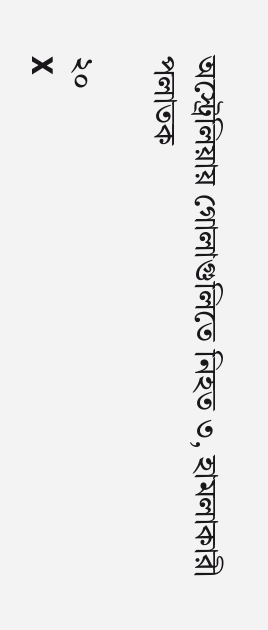অস্ট্রেলিয়ায় গোলাগুলিতে নিহত ৩, হামলাকারী পলাতক

২০
X